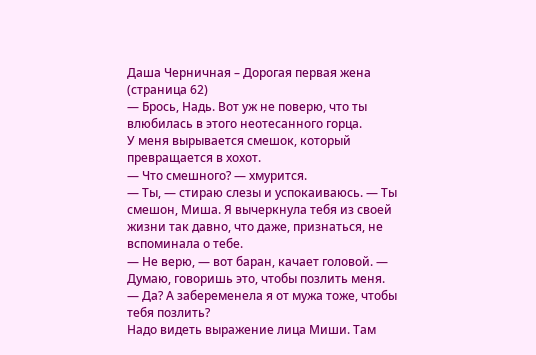Даша Черничная – Дорогая первая жена (страница 62)
— Брось, Надь. Вот уж не поверю, что ты влюбилась в этого неотесанного горца.
У меня вырывается смешок, который превращается в хохот.
— Что смешного? — хмурится.
— Ты, — стираю слезы и успокаиваюсь. — Ты смешон, Миша. Я вычеркнула тебя из своей жизни так давно, что даже, признаться, не вспоминала о тебе.
— Не верю, — вот баран, качает головой. — Думаю, говоришь это, чтобы позлить меня.
— Да? А забеременела я от мужа тоже, чтобы тебя позлить?
Надо видеть выражение лица Миши. Там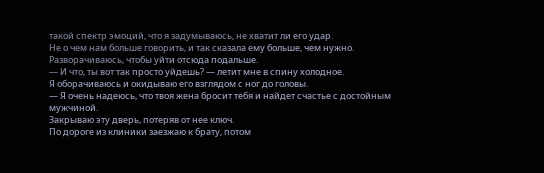такой спектр эмоций, что я задумываюсь, не хватит ли его удар.
Не о чем нам больше говорить, и так сказала ему больше, чем нужно.
Разворачиваюсь, чтобы уйти отсюда подальше.
— И что, ты вот так просто уйдешь? — летит мне в спину холодное.
Я оборачиваюсь и окидываю его взглядом с ног до головы.
— Я очень надеюсь, что твоя жена бросит тебя и найдет счастье с достойным мужчиной.
Закрываю эту дверь, потеряв от нее ключ.
По дороге из клиники заезжаю к брату, потом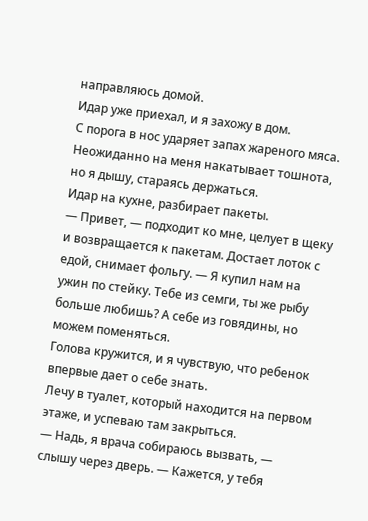направляюсь домой.
Идар уже приехал, и я захожу в дом.
С порога в нос ударяет запах жареного мяса. Неожиданно на меня накатывает тошнота, но я дышу, стараясь держаться.
Идар на кухне, разбирает пакеты.
— Привет, — подходит ко мне, целует в щеку и возвращается к пакетам. Достает лоток с едой, снимает фольгу. — Я купил нам на ужин по стейку. Тебе из семги, ты же рыбу больше любишь? А себе из говядины, но можем поменяться.
Голова кружится, и я чувствую, что ребенок впервые дает о себе знать.
Лечу в туалет, который находится на первом этаже, и успеваю там закрыться.
— Надь, я врача собираюсь вызвать, — слышу через дверь. — Кажется, у тебя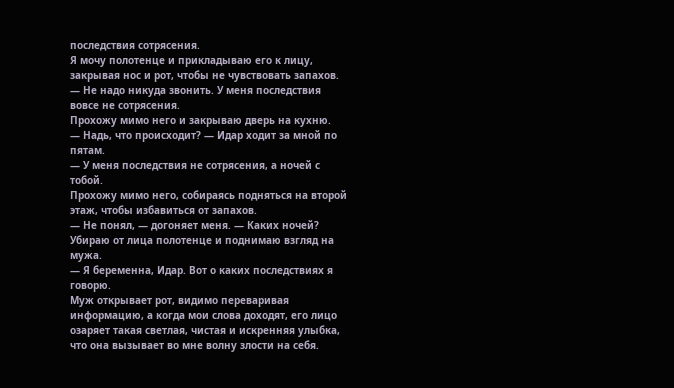последствия сотрясения.
Я мочу полотенце и прикладываю его к лицу, закрывая нос и рот, чтобы не чувствовать запахов.
— Не надо никуда звонить. У меня последствия вовсе не сотрясения.
Прохожу мимо него и закрываю дверь на кухню.
— Надь, что происходит? — Идар ходит за мной по пятам.
— У меня последствия не сотрясения, а ночей с тобой.
Прохожу мимо него, собираясь подняться на второй этаж, чтобы избавиться от запахов.
— Не понял, — догоняет меня. — Каких ночей?
Убираю от лица полотенце и поднимаю взгляд на мужа.
— Я беременна, Идар. Вот о каких последствиях я говорю.
Муж открывает рот, видимо переваривая информацию, а когда мои слова доходят, его лицо озаряет такая светлая, чистая и искренняя улыбка, что она вызывает во мне волну злости на себя.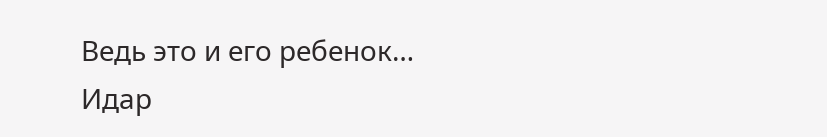Ведь это и его ребенок…
Идар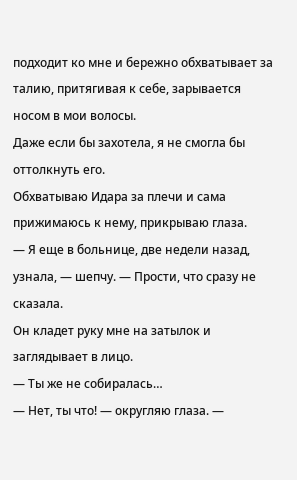подходит ко мне и бережно обхватывает за талию, притягивая к себе, зарывается носом в мои волосы.
Даже если бы захотела, я не смогла бы оттолкнуть его.
Обхватываю Идара за плечи и сама прижимаюсь к нему, прикрываю глаза.
— Я еще в больнице, две недели назад, узнала, — шепчу. — Прости, что сразу не сказала.
Он кладет руку мне на затылок и заглядывает в лицо.
— Ты же не собиралась…
— Нет, ты что! — округляю глаза. —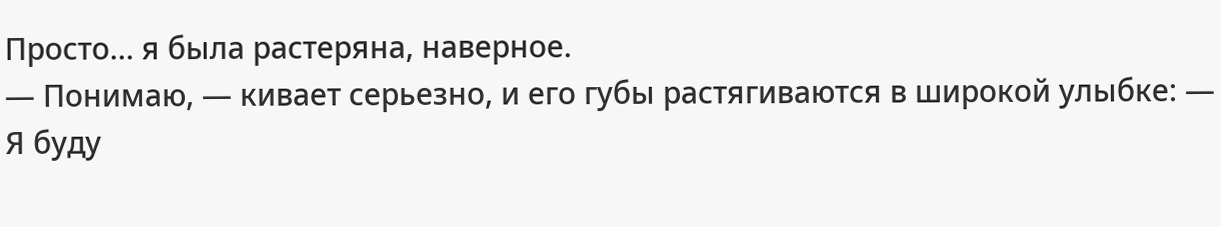Просто… я была растеряна, наверное.
— Понимаю, — кивает серьезно, и его губы растягиваются в широкой улыбке: — Я буду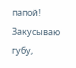папой!
Закусываю губу,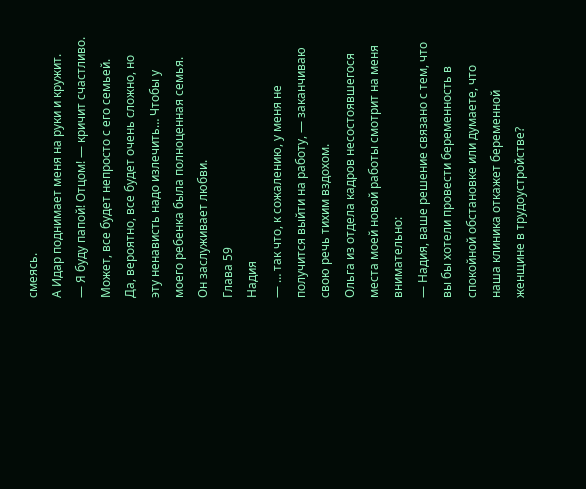смеясь.
А Идар поднимает меня на руки и кружит.
— Я буду папой! Отцом! — кричит счастливо.
Может, все будет непросто с его семьей.
Да, вероятно, все будет очень сложно, но эту ненависть надо излечить… Чтобы у моего ребенка была полноценная семья.
Он заслуживает любви.
Глава 59
Надия
— … так что, к сожалению, у меня не получится выйти на работу, — заканчиваю свою речь тихим вздохом.
Ольга из отдела кадров несостоявшегося места моей новой работы смотрит на меня внимательно:
— Надия, ваше решение связано с тем, что вы бы хотели провести беременность в спокойной обстановке или думаете, что наша клиника откажет беременной женщине в трудоустройстве?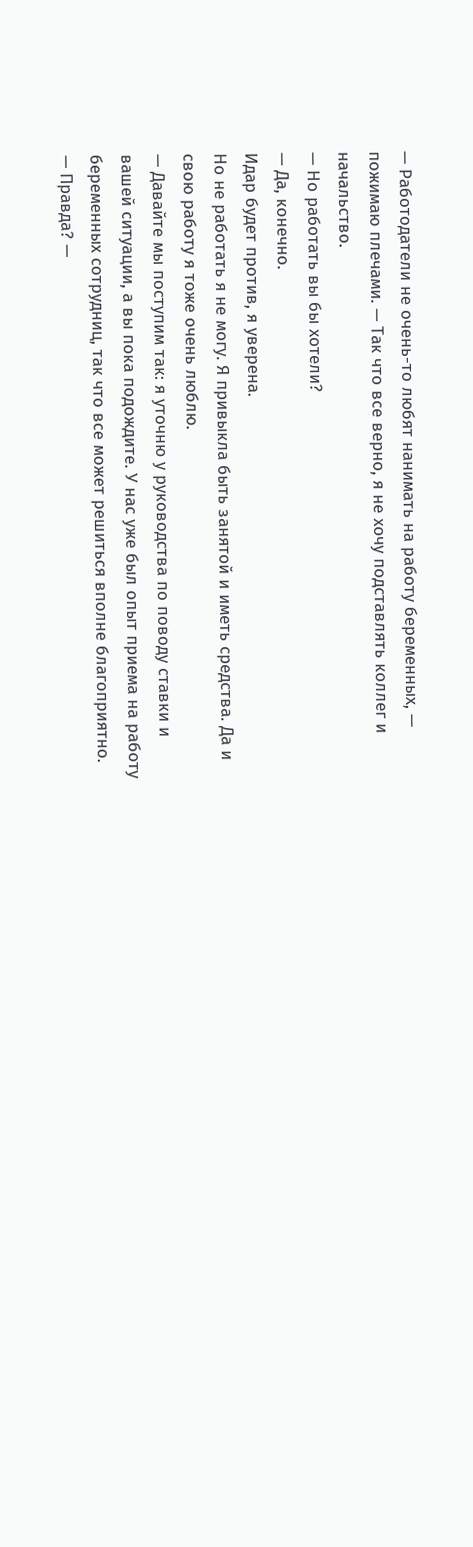— Работодатели не очень-то любят нанимать на работу беременных, — пожимаю плечами. — Так что все верно, я не хочу подставлять коллег и начальство.
— Но работать вы бы хотели?
— Да, конечно.
Идар будет против, я уверена.
Но не работать я не могу. Я привыкла быть занятой и иметь средства. Да и свою работу я тоже очень люблю.
— Давайте мы поступим так: я уточню у руководства по поводу ставки и вашей ситуации, а вы пока подождите. У нас уже был опыт приема на работу беременных сотрудниц, так что все может решиться вполне благоприятно.
— Правда? —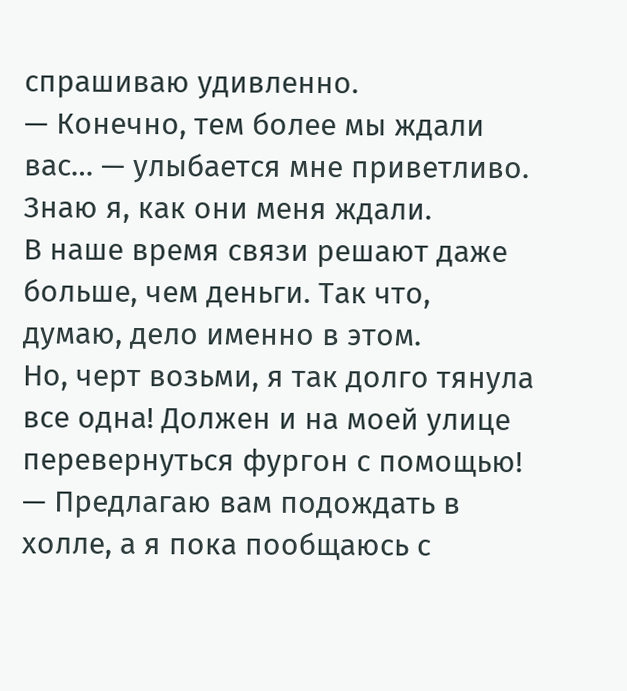спрашиваю удивленно.
— Конечно, тем более мы ждали вас… — улыбается мне приветливо.
Знаю я, как они меня ждали.
В наше время связи решают даже больше, чем деньги. Так что, думаю, дело именно в этом.
Но, черт возьми, я так долго тянула все одна! Должен и на моей улице перевернуться фургон с помощью!
— Предлагаю вам подождать в холле, а я пока пообщаюсь с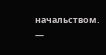начальством.
—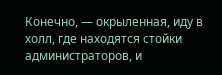Конечно, — окрыленная, иду в холл, где находятся стойки администраторов, и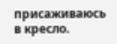присаживаюсь в кресло.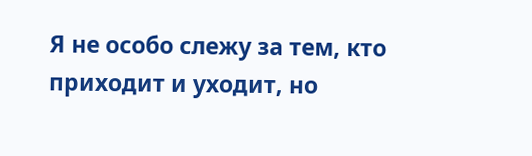Я не особо слежу за тем, кто приходит и уходит, но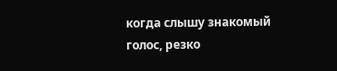когда слышу знакомый голос, резко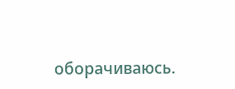оборачиваюсь.